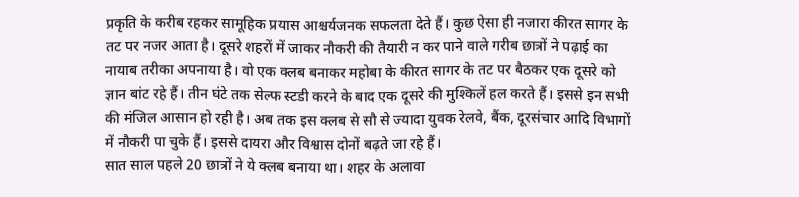प्रकृति के करीब रहकर सामूहिक प्रयास आश्चर्यजनक सफलता देते हैं। कुछ ऐसा ही नजारा कीरत सागर के तट पर नजर आता है। दूसरे शहरों में जाकर नौकरी की तैयारी न कर पाने वाले गरीब छात्रों ने पढ़ाई का नायाब तरीका अपनाया है। वो एक क्लब बनाकर महोबा के कीरत सागर के तट पर बैठकर एक दूसरे को ज्ञान बांट रहे हैं। तीन घंटे तक सेल्फ स्टडी करने के बाद एक दूसरे की मुश्किलें हल करते हैं। इससे इन सभी की मंजिल आसान हो रही है। अब तक इस क्लब से सौ से ज्यादा युवक रेलवे, बैंक, दूरसंचार आदि विभागों में नौकरी पा चुके हैं। इससे दायरा और विश्वास दोनों बढ़ते जा रहे हैं।
सात साल पहले 20 छात्रों ने ये क्लब बनाया था। शहर के अलावा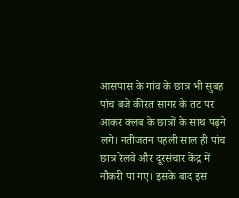आसपास के गांव के छात्र भी सुबह पांच बजे कीरत सागर के तट पर आकर क्लब के छात्रों के साथ पढ़ने लगे। नतीजतन पहली साल ही पांच छात्र रेलवे और दूरसंचार केंद्र में नौकरी पा गए। इसके बाद इस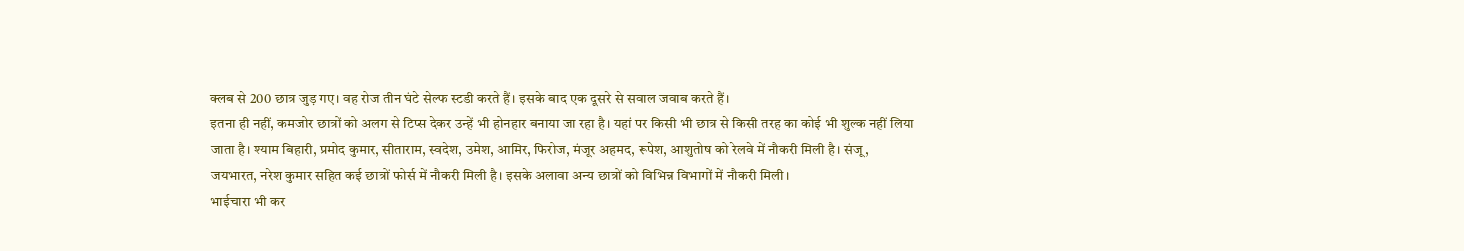क्लब से 200 छात्र जुड़ गए। वह रोज तीन घंटे सेल्फ स्टडी करते हैं। इसके बाद एक दूसरे से सवाल जवाब करते हैं।
इतना ही नहीं, कमजोर छात्रों को अलग से टिप्स देकर उन्हें भी होनहार बनाया जा रहा है। यहां पर किसी भी छात्र से किसी तरह का कोई भी शुल्क नहीं लिया जाता है। श्याम बिहारी, प्रमोद कुमार, सीताराम, स्वदेश, उमेश, आमिर, फिरोज, मंजूर अहमद, रूपेश, आशुतोष को रेलवे में नौकरी मिली है। संजू, जयभारत, नरेश कुमार सहित कई छात्रों फोर्स में नौकरी मिली है। इसके अलावा अन्य छात्रों को विभिन्न विभागों में नौकरी मिली।
भाईचारा भी कर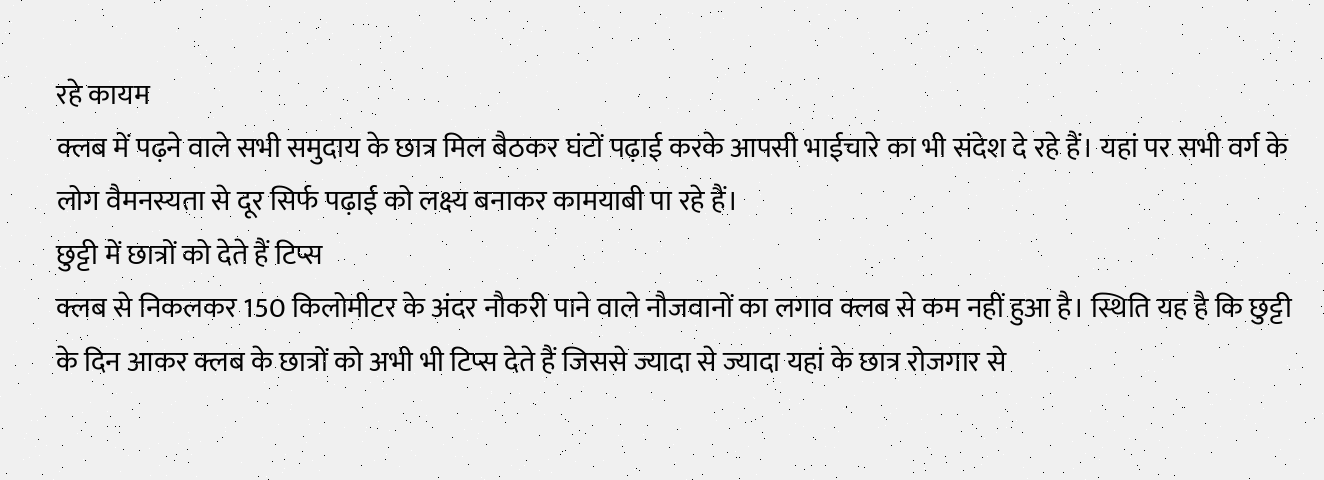रहे कायम
क्लब में पढ़ने वाले सभी समुदाय के छात्र मिल बैठकर घंटों पढ़ाई करके आपसी भाईचारे का भी संदेश दे रहे हैं। यहां पर सभी वर्ग के लोग वैमनस्यता से दूर सिर्फ पढ़ाई को लक्ष्य बनाकर कामयाबी पा रहे हैं।
छुट्टी में छात्रों को देते हैं टिप्स
क्लब से निकलकर 150 किलोमीटर के अंदर नौकरी पाने वाले नौजवानों का लगाव क्लब से कम नहीं हुआ है। स्थिति यह है कि छुट्टी के दिन आकर क्लब के छात्रों को अभी भी टिप्स देते हैं जिससे ज्यादा से ज्यादा यहां के छात्र रोजगार से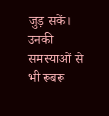जुड़ सकें। उनकी समस्याओं से भी रूबरू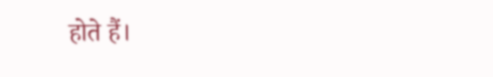होते हैं।